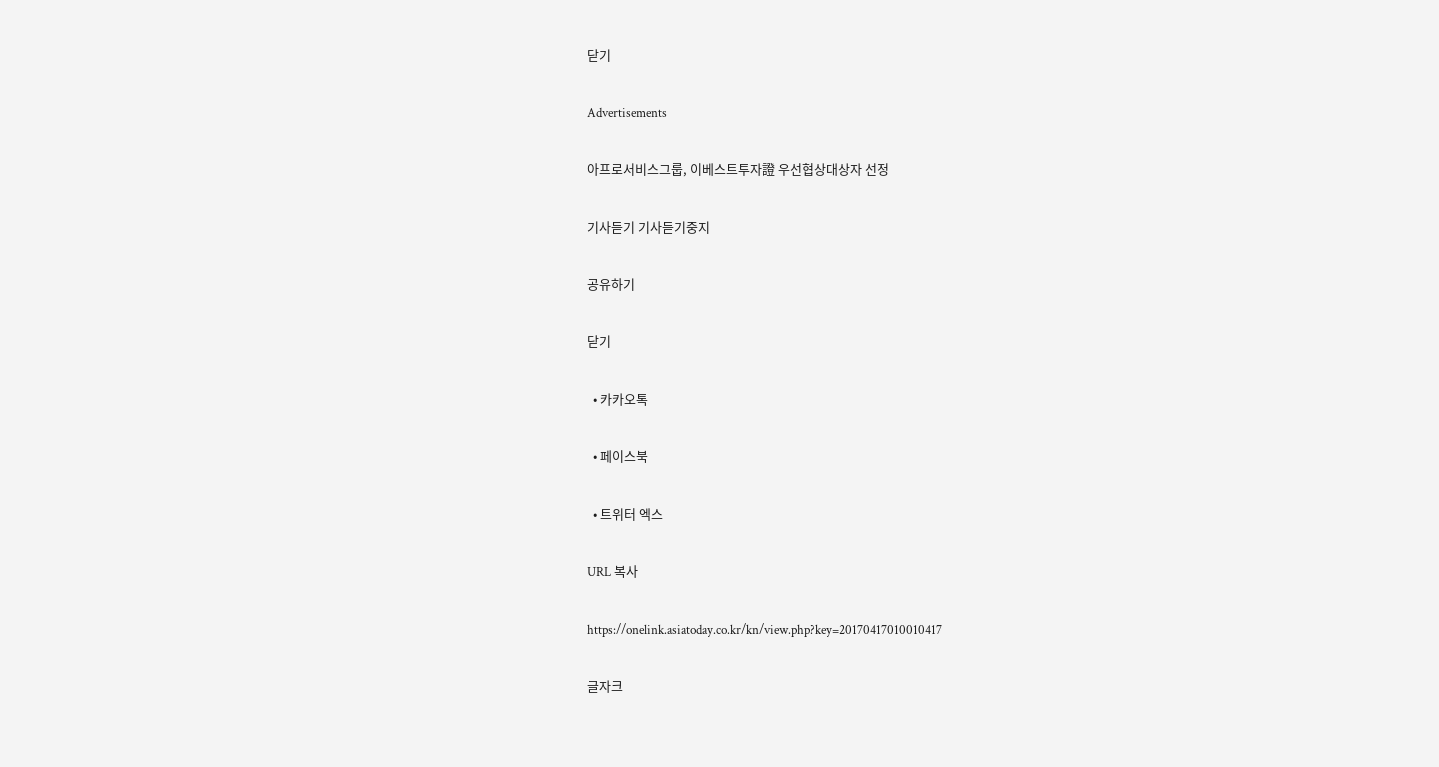닫기

Advertisements

아프로서비스그룹, 이베스트투자證 우선협상대상자 선정

기사듣기 기사듣기중지

공유하기

닫기

  • 카카오톡

  • 페이스북

  • 트위터 엑스

URL 복사

https://onelink.asiatoday.co.kr/kn/view.php?key=20170417010010417

글자크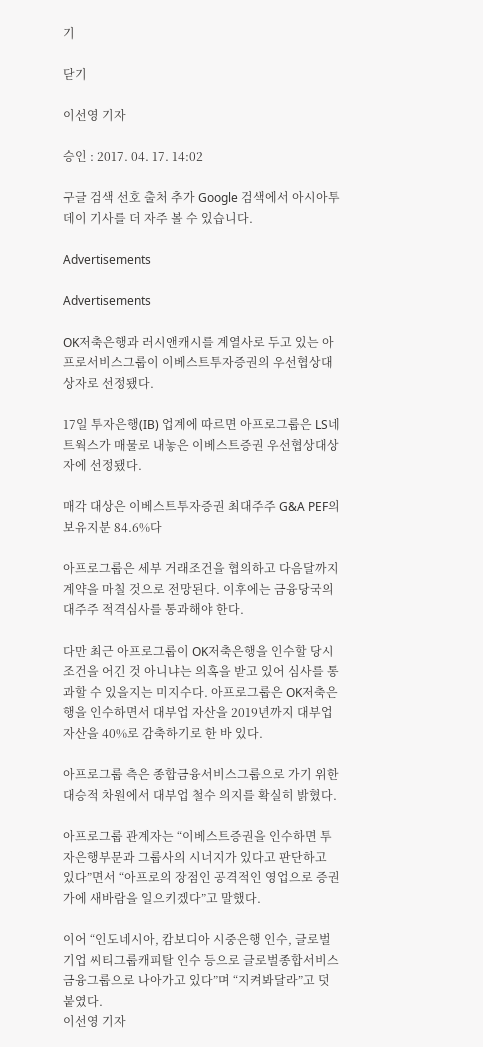기

닫기

이선영 기자

승인 : 2017. 04. 17. 14:02

구글 검색 선호 출처 추가 Google 검색에서 아시아투데이 기사를 더 자주 볼 수 있습니다.

Advertisements

Advertisements

OK저축은행과 러시앤캐시를 계열사로 두고 있는 아프로서비스그룹이 이베스트투자증권의 우선협상대상자로 선정됐다.

17일 투자은행(IB) 업계에 따르면 아프로그룹은 LS네트웍스가 매물로 내놓은 이베스트증권 우선협상대상자에 선정됐다.

매각 대상은 이베스트투자증권 최대주주 G&A PEF의 보유지분 84.6%다

아프로그룹은 세부 거래조건을 협의하고 다음달까지 계약을 마칠 것으로 전망된다. 이후에는 금융당국의 대주주 적격심사를 통과해야 한다.

다만 최근 아프로그룹이 OK저축은행을 인수할 당시 조건을 어긴 것 아니냐는 의혹을 받고 있어 심사를 통과할 수 있을지는 미지수다. 아프로그룹은 OK저축은행을 인수하면서 대부업 자산을 2019년까지 대부업 자산을 40%로 감축하기로 한 바 있다.

아프로그룹 측은 종합금융서비스그룹으로 가기 위한 대승적 차원에서 대부업 철수 의지를 확실히 밝혔다.

아프로그룹 관계자는 “이베스트증권을 인수하면 투자은행부문과 그룹사의 시너지가 있다고 판단하고 있다”면서 “아프로의 장점인 공격적인 영업으로 증권가에 새바람을 일으키겠다”고 말했다.

이어 “인도네시아, 캄보디아 시중은행 인수, 글로벌 기업 씨티그룹캐피탈 인수 등으로 글로벌종합서비스금융그룹으로 나아가고 있다”며 “지켜봐달라”고 덧붙였다.
이선영 기자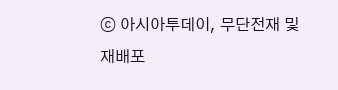ⓒ 아시아투데이, 무단전재 및 재배포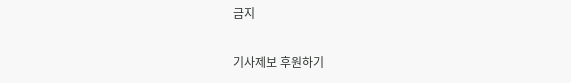금지

기사제보 후원하기